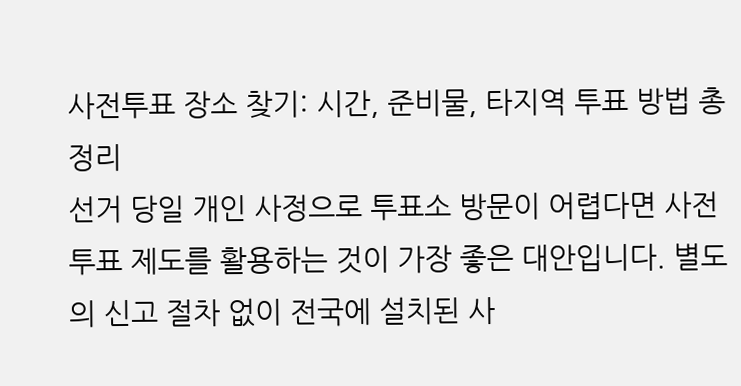사전투표 장소 찾기: 시간, 준비물, 타지역 투표 방법 총정리
선거 당일 개인 사정으로 투표소 방문이 어렵다면 사전투표 제도를 활용하는 것이 가장 좋은 대안입니다. 별도의 신고 절차 없이 전국에 설치된 사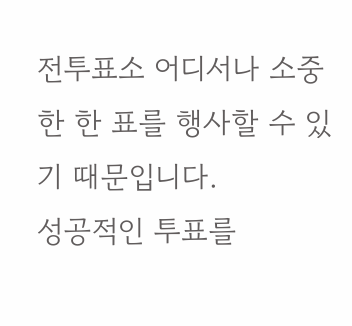전투표소 어디서나 소중한 한 표를 행사할 수 있기 때문입니다.
성공적인 투표를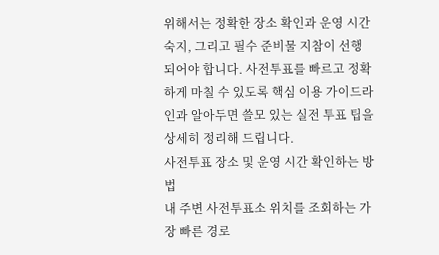위해서는 정확한 장소 확인과 운영 시간 숙지, 그리고 필수 준비물 지참이 선행되어야 합니다. 사전투표를 빠르고 정확하게 마칠 수 있도록 핵심 이용 가이드라인과 알아두면 쓸모 있는 실전 투표 팁을 상세히 정리해 드립니다.
사전투표 장소 및 운영 시간 확인하는 방법
내 주변 사전투표소 위치를 조회하는 가장 빠른 경로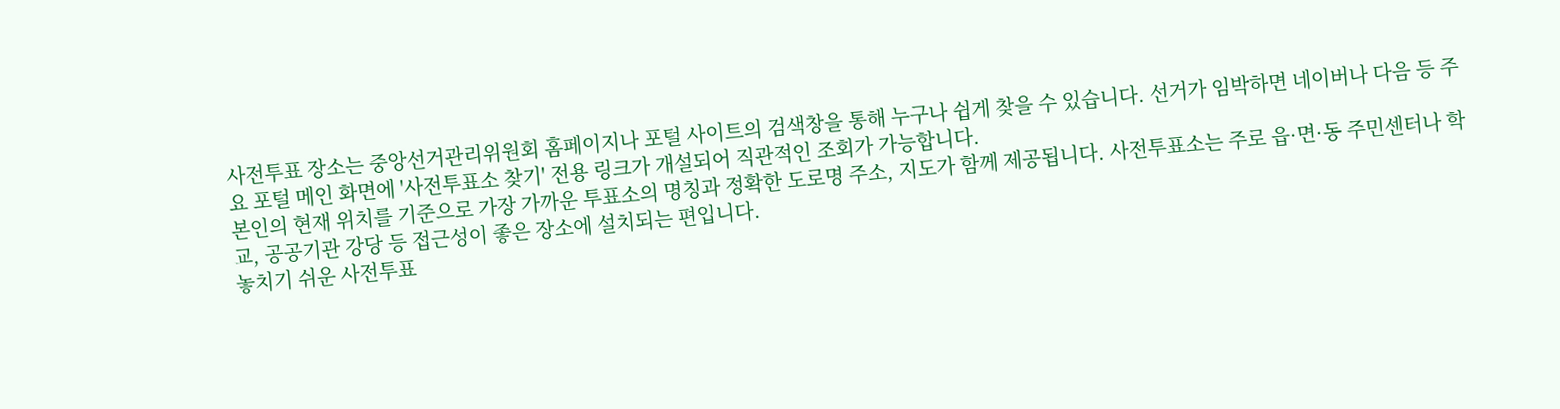사전투표 장소는 중앙선거관리위원회 홈페이지나 포털 사이트의 검색창을 통해 누구나 쉽게 찾을 수 있습니다. 선거가 임박하면 네이버나 다음 등 주요 포털 메인 화면에 '사전투표소 찾기' 전용 링크가 개설되어 직관적인 조회가 가능합니다.
본인의 현재 위치를 기준으로 가장 가까운 투표소의 명칭과 정확한 도로명 주소, 지도가 함께 제공됩니다. 사전투표소는 주로 읍·면·동 주민센터나 학교, 공공기관 강당 등 접근성이 좋은 장소에 설치되는 편입니다.
놓치기 쉬운 사전투표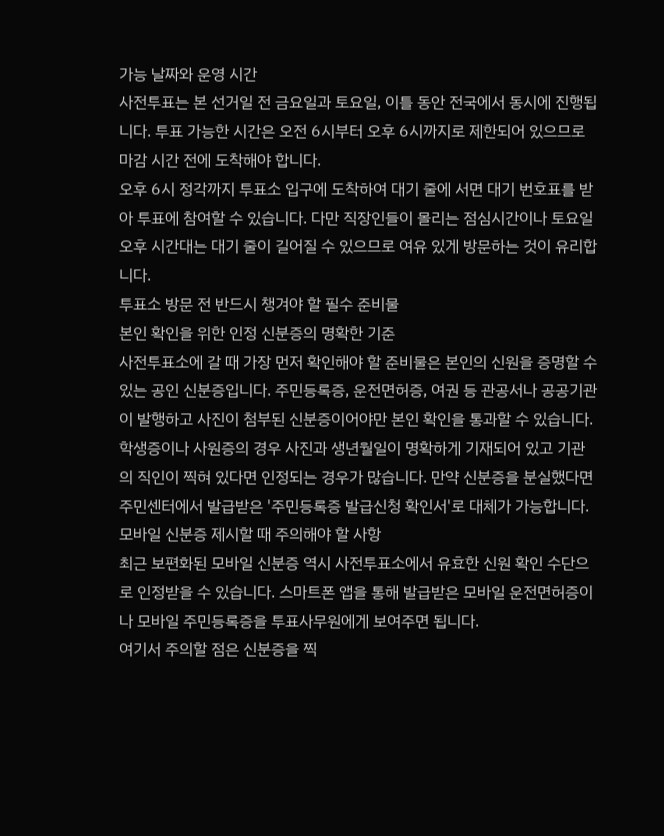가능 날짜와 운영 시간
사전투표는 본 선거일 전 금요일과 토요일, 이틀 동안 전국에서 동시에 진행됩니다. 투표 가능한 시간은 오전 6시부터 오후 6시까지로 제한되어 있으므로 마감 시간 전에 도착해야 합니다.
오후 6시 정각까지 투표소 입구에 도착하여 대기 줄에 서면 대기 번호표를 받아 투표에 참여할 수 있습니다. 다만 직장인들이 몰리는 점심시간이나 토요일 오후 시간대는 대기 줄이 길어질 수 있으므로 여유 있게 방문하는 것이 유리합니다.
투표소 방문 전 반드시 챙겨야 할 필수 준비물
본인 확인을 위한 인정 신분증의 명확한 기준
사전투표소에 갈 때 가장 먼저 확인해야 할 준비물은 본인의 신원을 증명할 수 있는 공인 신분증입니다. 주민등록증, 운전면허증, 여권 등 관공서나 공공기관이 발행하고 사진이 첨부된 신분증이어야만 본인 확인을 통과할 수 있습니다.
학생증이나 사원증의 경우 사진과 생년월일이 명확하게 기재되어 있고 기관의 직인이 찍혀 있다면 인정되는 경우가 많습니다. 만약 신분증을 분실했다면 주민센터에서 발급받은 '주민등록증 발급신청 확인서'로 대체가 가능합니다.
모바일 신분증 제시할 때 주의해야 할 사항
최근 보편화된 모바일 신분증 역시 사전투표소에서 유효한 신원 확인 수단으로 인정받을 수 있습니다. 스마트폰 앱을 통해 발급받은 모바일 운전면허증이나 모바일 주민등록증을 투표사무원에게 보여주면 됩니다.
여기서 주의할 점은 신분증을 찍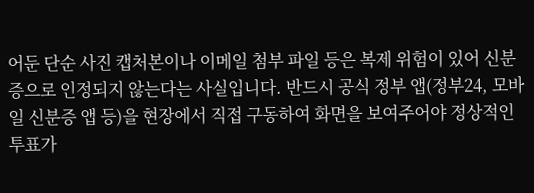어둔 단순 사진 캡처본이나 이메일 첨부 파일 등은 복제 위험이 있어 신분증으로 인정되지 않는다는 사실입니다. 반드시 공식 정부 앱(정부24, 모바일 신분증 앱 등)을 현장에서 직접 구동하여 화면을 보여주어야 정상적인 투표가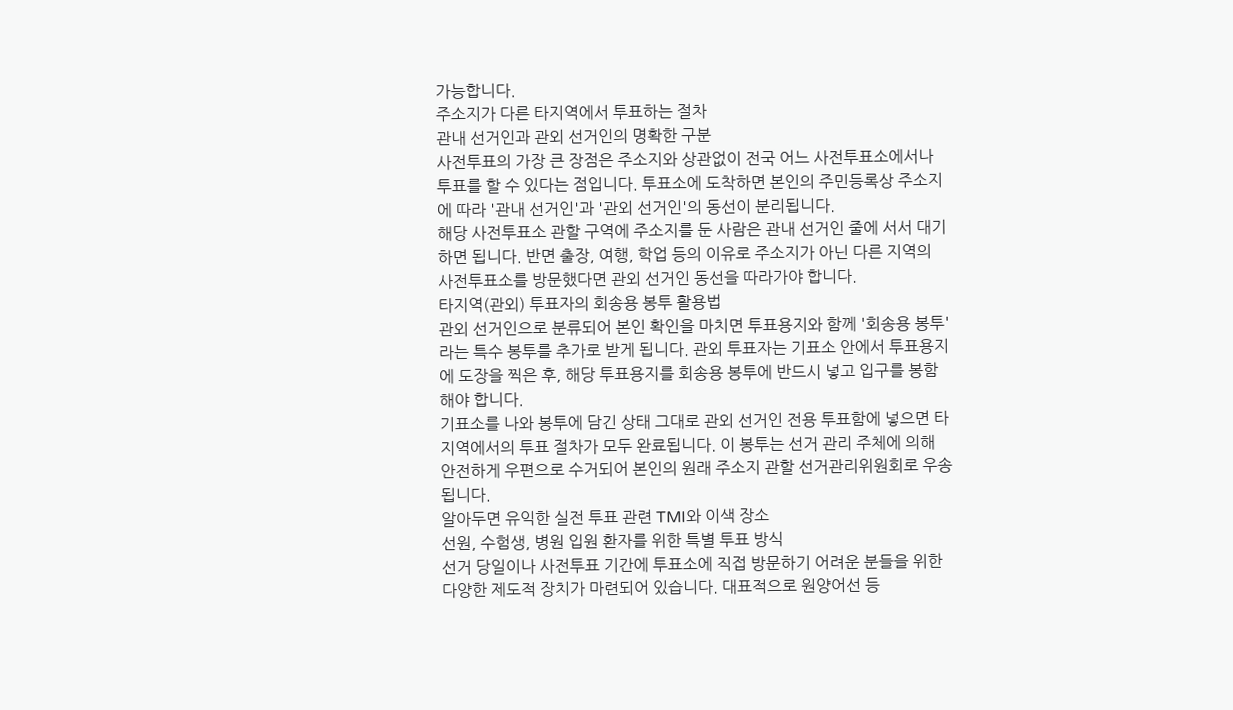가능합니다.
주소지가 다른 타지역에서 투표하는 절차
관내 선거인과 관외 선거인의 명확한 구분
사전투표의 가장 큰 장점은 주소지와 상관없이 전국 어느 사전투표소에서나 투표를 할 수 있다는 점입니다. 투표소에 도착하면 본인의 주민등록상 주소지에 따라 '관내 선거인'과 '관외 선거인'의 동선이 분리됩니다.
해당 사전투표소 관할 구역에 주소지를 둔 사람은 관내 선거인 줄에 서서 대기하면 됩니다. 반면 출장, 여행, 학업 등의 이유로 주소지가 아닌 다른 지역의 사전투표소를 방문했다면 관외 선거인 동선을 따라가야 합니다.
타지역(관외) 투표자의 회송용 봉투 활용법
관외 선거인으로 분류되어 본인 확인을 마치면 투표용지와 함께 '회송용 봉투'라는 특수 봉투를 추가로 받게 됩니다. 관외 투표자는 기표소 안에서 투표용지에 도장을 찍은 후, 해당 투표용지를 회송용 봉투에 반드시 넣고 입구를 봉함해야 합니다.
기표소를 나와 봉투에 담긴 상태 그대로 관외 선거인 전용 투표함에 넣으면 타지역에서의 투표 절차가 모두 완료됩니다. 이 봉투는 선거 관리 주체에 의해 안전하게 우편으로 수거되어 본인의 원래 주소지 관할 선거관리위원회로 우송됩니다.
알아두면 유익한 실전 투표 관련 TMI와 이색 장소
선원, 수험생, 병원 입원 환자를 위한 특별 투표 방식
선거 당일이나 사전투표 기간에 투표소에 직접 방문하기 어려운 분들을 위한 다양한 제도적 장치가 마련되어 있습니다. 대표적으로 원양어선 등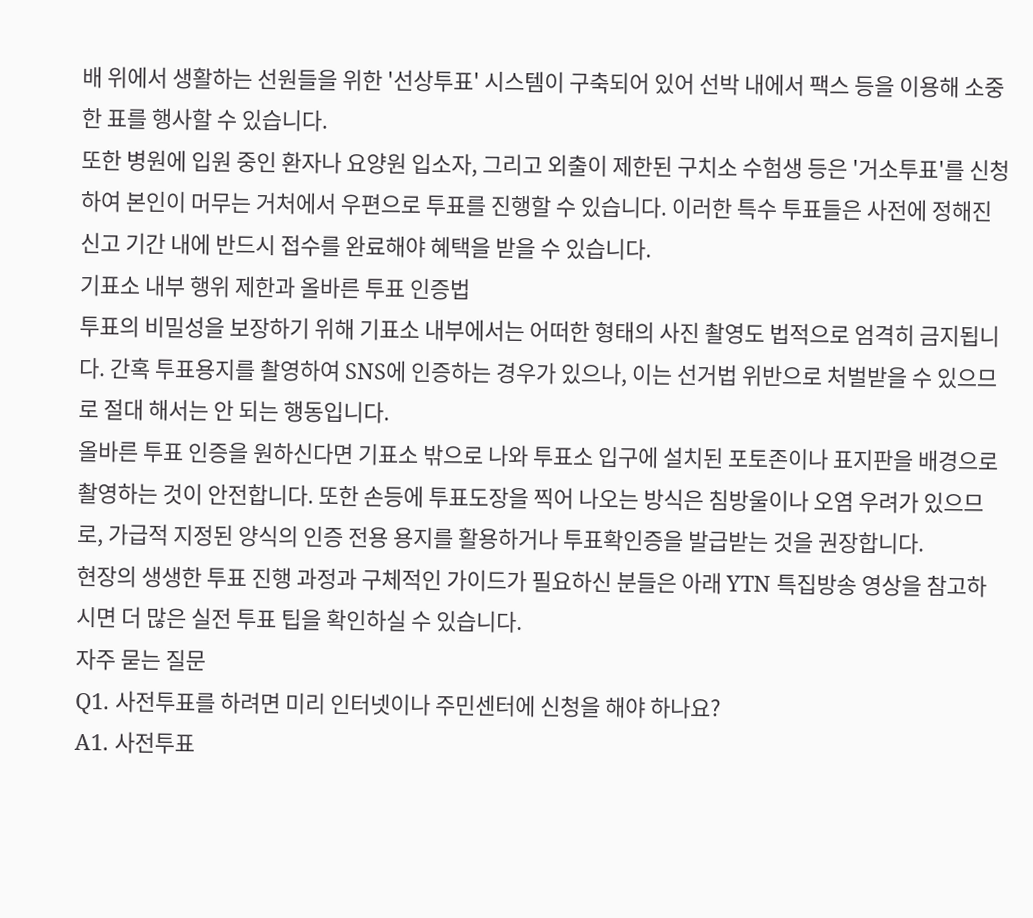배 위에서 생활하는 선원들을 위한 '선상투표' 시스템이 구축되어 있어 선박 내에서 팩스 등을 이용해 소중한 표를 행사할 수 있습니다.
또한 병원에 입원 중인 환자나 요양원 입소자, 그리고 외출이 제한된 구치소 수험생 등은 '거소투표'를 신청하여 본인이 머무는 거처에서 우편으로 투표를 진행할 수 있습니다. 이러한 특수 투표들은 사전에 정해진 신고 기간 내에 반드시 접수를 완료해야 혜택을 받을 수 있습니다.
기표소 내부 행위 제한과 올바른 투표 인증법
투표의 비밀성을 보장하기 위해 기표소 내부에서는 어떠한 형태의 사진 촬영도 법적으로 엄격히 금지됩니다. 간혹 투표용지를 촬영하여 SNS에 인증하는 경우가 있으나, 이는 선거법 위반으로 처벌받을 수 있으므로 절대 해서는 안 되는 행동입니다.
올바른 투표 인증을 원하신다면 기표소 밖으로 나와 투표소 입구에 설치된 포토존이나 표지판을 배경으로 촬영하는 것이 안전합니다. 또한 손등에 투표도장을 찍어 나오는 방식은 침방울이나 오염 우려가 있으므로, 가급적 지정된 양식의 인증 전용 용지를 활용하거나 투표확인증을 발급받는 것을 권장합니다.
현장의 생생한 투표 진행 과정과 구체적인 가이드가 필요하신 분들은 아래 YTN 특집방송 영상을 참고하시면 더 많은 실전 투표 팁을 확인하실 수 있습니다.
자주 묻는 질문
Q1. 사전투표를 하려면 미리 인터넷이나 주민센터에 신청을 해야 하나요?
A1. 사전투표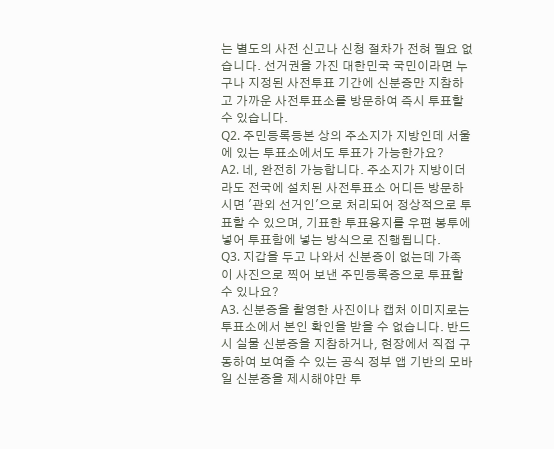는 별도의 사전 신고나 신청 절차가 전혀 필요 없습니다. 선거권을 가진 대한민국 국민이라면 누구나 지정된 사전투표 기간에 신분증만 지참하고 가까운 사전투표소를 방문하여 즉시 투표할 수 있습니다.
Q2. 주민등록등본 상의 주소지가 지방인데 서울에 있는 투표소에서도 투표가 가능한가요?
A2. 네, 완전히 가능합니다. 주소지가 지방이더라도 전국에 설치된 사전투표소 어디든 방문하시면 '관외 선거인'으로 처리되어 정상적으로 투표할 수 있으며, 기표한 투표용지를 우편 봉투에 넣어 투표함에 넣는 방식으로 진행됩니다.
Q3. 지갑을 두고 나와서 신분증이 없는데 가족이 사진으로 찍어 보낸 주민등록증으로 투표할 수 있나요?
A3. 신분증을 촬영한 사진이나 캡처 이미지로는 투표소에서 본인 확인을 받을 수 없습니다. 반드시 실물 신분증을 지참하거나, 현장에서 직접 구동하여 보여줄 수 있는 공식 정부 앱 기반의 모바일 신분증을 제시해야만 투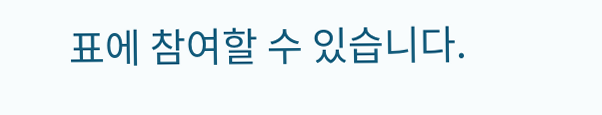표에 참여할 수 있습니다.